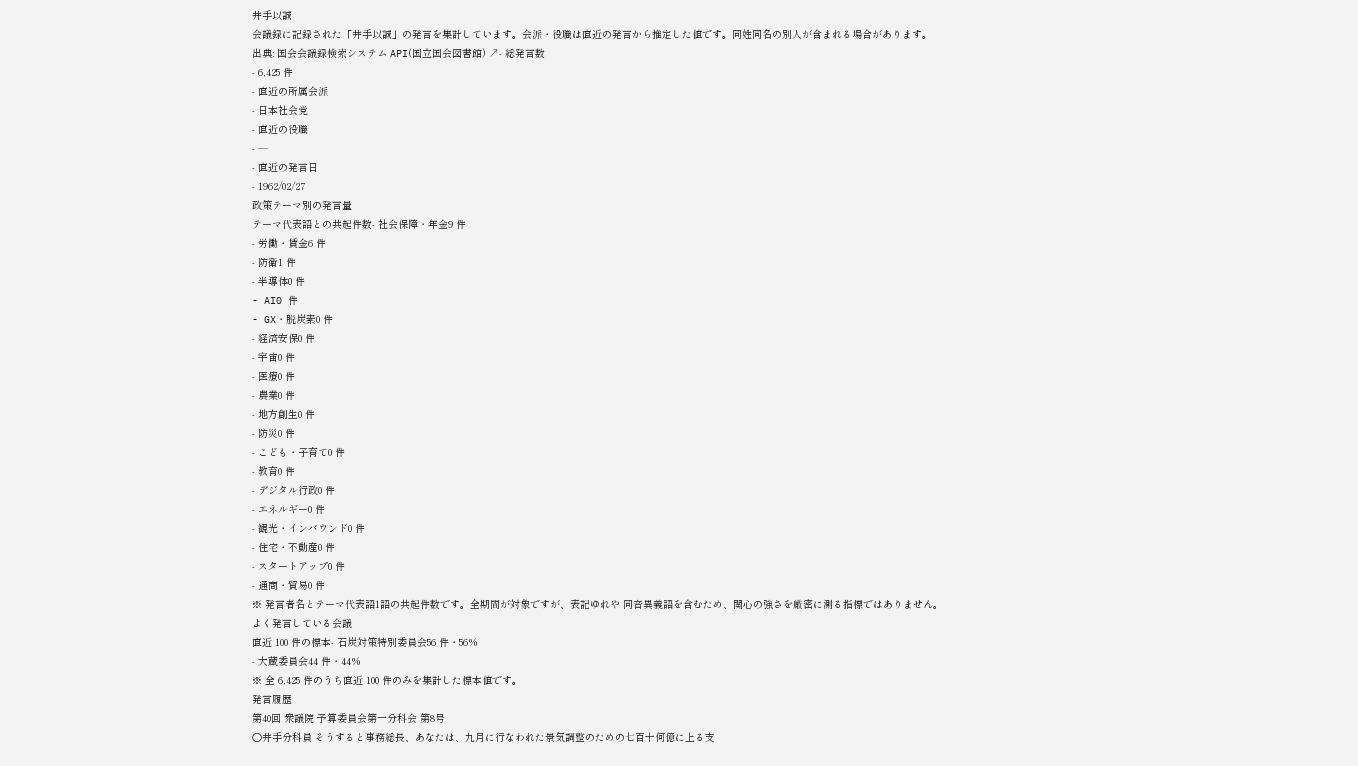井手以誠
会議録に記録された「井手以誠」の発言を集計しています。会派・役職は直近の発言から推定した値です。同姓同名の別人が含まれる場合があります。
出典: 国会会議録検索システム API(国立国会図書館) ↗- 総発言数
- 6,425 件
- 直近の所属会派
- 日本社会党
- 直近の役職
- —
- 直近の発言日
- 1962/02/27
政策テーマ別の発言量
テーマ代表語との共起件数- 社会保障・年金9 件
- 労働・賃金6 件
- 防衛1 件
- 半導体0 件
- AI0 件
- GX・脱炭素0 件
- 経済安保0 件
- 宇宙0 件
- 医療0 件
- 農業0 件
- 地方創生0 件
- 防災0 件
- こども・子育て0 件
- 教育0 件
- デジタル行政0 件
- エネルギー0 件
- 観光・インバウンド0 件
- 住宅・不動産0 件
- スタートアップ0 件
- 通商・貿易0 件
※ 発言者名とテーマ代表語1語の共起件数です。全期間が対象ですが、表記ゆれや 同音異義語を含むため、関心の強さを厳密に測る指標ではありません。
よく発言している会議
直近 100 件の標本- 石炭対策特別委員会56 件・56%
- 大蔵委員会44 件・44%
※ 全 6,425 件のうち直近 100 件のみを集計した標本値です。
発言履歴
第40回 衆議院 予算委員会第一分科会 第8号
○井手分科員 そうすると事務総長、あなたは、九月に行なわれた景気調整のための七百十何億に上る支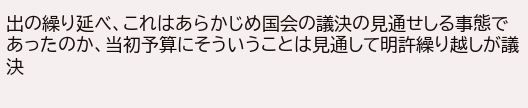出の繰り延べ、これはあらかじめ国会の議決の見通せしる事態であったのか、当初予算にそういうことは見通して明許繰り越しが議決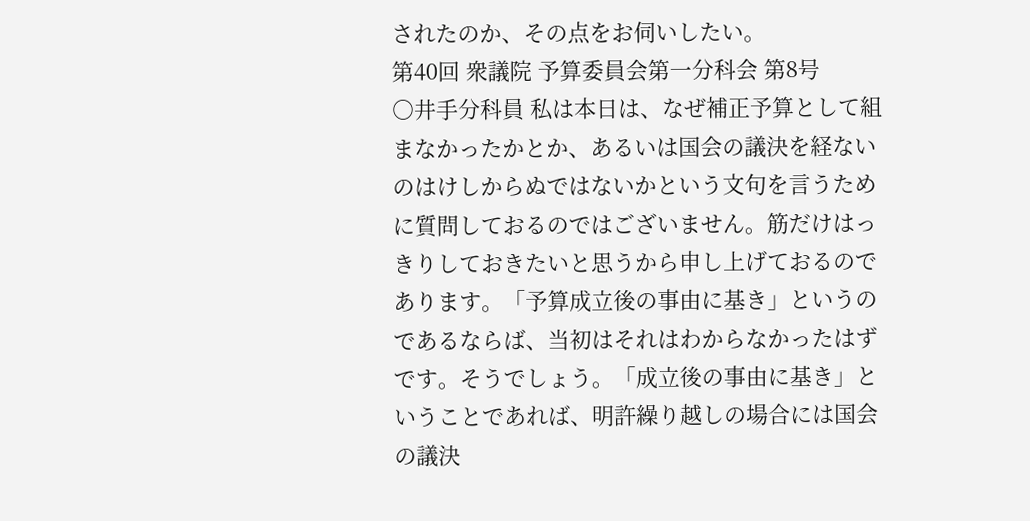されたのか、その点をお伺いしたい。
第40回 衆議院 予算委員会第一分科会 第8号
○井手分科員 私は本日は、なぜ補正予算として組まなかったかとか、あるいは国会の議決を経ないのはけしからぬではないかという文句を言うために質問しておるのではございません。筋だけはっきりしておきたいと思うから申し上げておるのであります。「予算成立後の事由に基き」というのであるならば、当初はそれはわからなかったはずです。そうでしょう。「成立後の事由に基き」ということであれば、明許繰り越しの場合には国会の議決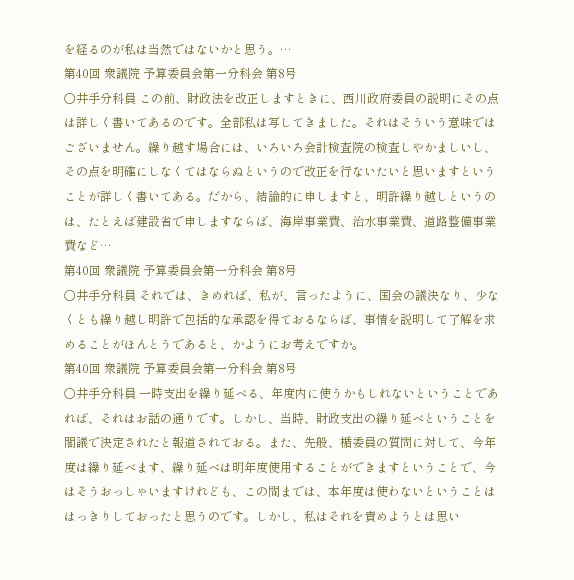を経るのが私は当然ではないかと思う。…
第40回 衆議院 予算委員会第一分科会 第8号
○井手分科員 この前、財政法を改正しますときに、西川政府委員の説明にその点は詳しく書いてあるのです。全部私は写してきました。それはそういう意味ではございません。繰り越す場合には、いろいろ会計検査院の検査しやかましいし、その点を明確にしなくてはならぬというので改正を行ないたいと思いますということが詳しく書いてある。だから、結論的に申しますと、明許繰り越しというのは、たとえば建設省で申しますならば、海岸事業費、治水事業費、道路整備事業費など…
第40回 衆議院 予算委員会第一分科会 第8号
○井手分科員 それでは、きめれば、私が、言ったように、国会の議決なり、少なくとも繰り越し明許で包括的な承認を得ておるならば、事情を説明して了解を求めることがほんとうであると、かようにお考えですか。
第40回 衆議院 予算委員会第一分科会 第8号
○井手分科員 一時支出を繰り延べる、年度内に使うかもしれないということであれば、それはお話の通りです。しかし、当時、財政支出の繰り延べということを閣議で決定されたと報道されておる。また、先般、楯委員の質問に対して、今年度は繰り延べます、繰り延べは明年度使用することができますということで、今はそうおっしゃいますけれども、この間までは、本年度は使わないということははっきりしておったと思うのです。しかし、私はそれを責めようとは思い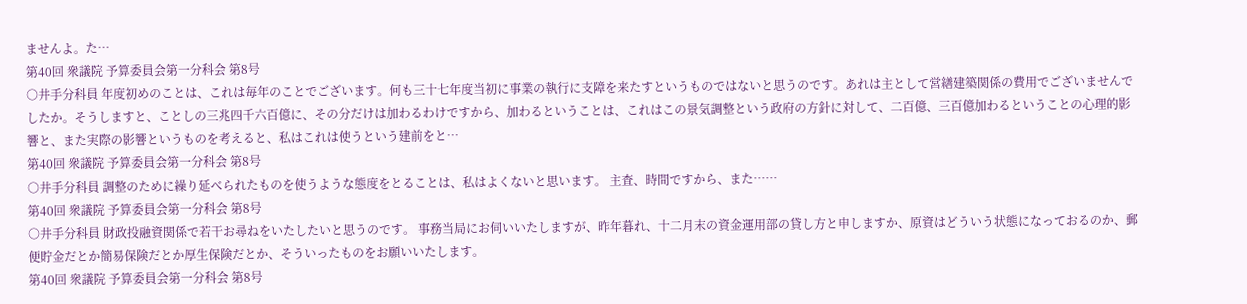ませんよ。た…
第40回 衆議院 予算委員会第一分科会 第8号
○井手分科員 年度初めのことは、これは毎年のことでございます。何も三十七年度当初に事業の執行に支障を来たすというものではないと思うのです。あれは主として営繕建築関係の費用でございませんでしたか。そうしますと、ことしの三兆四千六百億に、その分だけは加わるわけですから、加わるということは、これはこの景気調整という政府の方針に対して、二百億、三百億加わるということの心理的影響と、また実際の影響というものを考えると、私はこれは使うという建前をと…
第40回 衆議院 予算委員会第一分科会 第8号
○井手分科員 調整のために繰り延べられたものを使うような態度をとることは、私はよくないと思います。 主査、時間ですから、また……
第40回 衆議院 予算委員会第一分科会 第8号
○井手分科員 財政投融資関係で若干お尋ねをいたしたいと思うのです。 事務当局にお伺いいたしますが、昨年暮れ、十二月末の資金運用部の貸し方と申しますか、原資はどういう状態になっておるのか、郵便貯金だとか簡易保険だとか厚生保険だとか、そういったものをお願いいたします。
第40回 衆議院 予算委員会第一分科会 第8号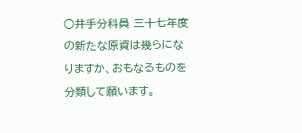○井手分科員 三十七年度の新たな原資は幾らになりますか、おもなるものを分類して願います。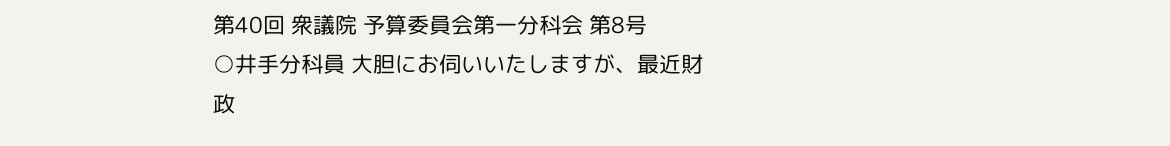第40回 衆議院 予算委員会第一分科会 第8号
○井手分科員 大胆にお伺いいたしますが、最近財政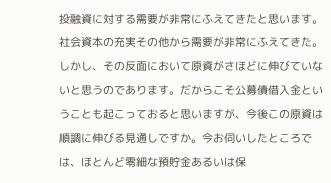投融資に対する需要が非常にふえてきたと思います。社会資本の充実その他から需要が非常にふえてきた。しかし、その反面において原資がさほどに伸びていないと思うのであります。だからこそ公募債借入金ということも起こっておると思いますが、今後この原資は順調に伸びる見通しですか。今お伺いしたところでは、ほとんど零細な預貯金あるいは保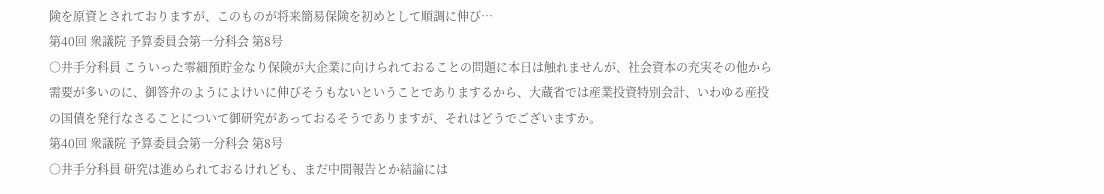険を原資とされておりますが、このものが将来簡易保険を初めとして順調に伸び…
第40回 衆議院 予算委員会第一分科会 第8号
○井手分科員 こういった零細預貯金なり保険が大企業に向けられておることの問題に本日は触れませんが、社会資本の充実その他から需要が多いのに、御答弁のようによけいに伸びそうもないということでありまするから、大蔵省では産業投資特別会計、いわゆる産投の国債を発行なさることについて御研究があっておるそうでありますが、それはどうでございますか。
第40回 衆議院 予算委員会第一分科会 第8号
○井手分科員 研究は進められておるけれども、まだ中間報告とか結論には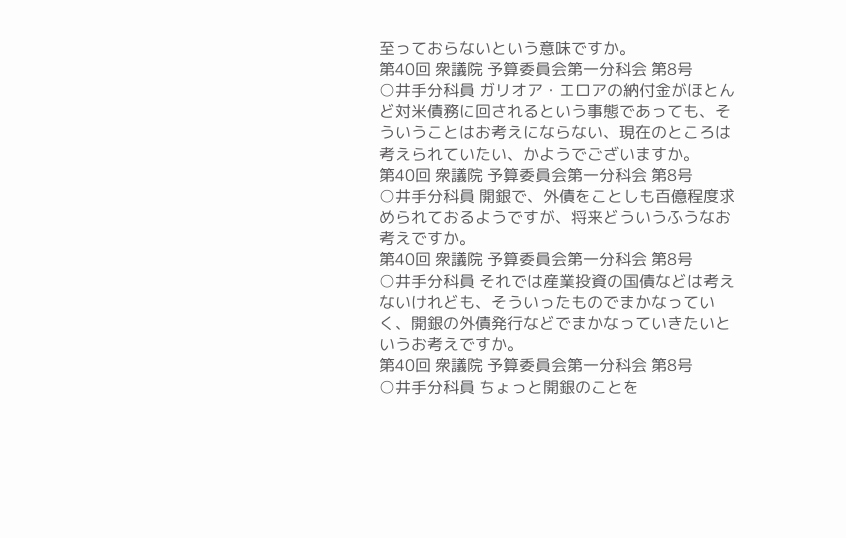至っておらないという意味ですか。
第40回 衆議院 予算委員会第一分科会 第8号
○井手分科員 ガリオア・エロアの納付金がほとんど対米債務に回されるという事態であっても、そういうことはお考えにならない、現在のところは考えられていたい、かようでございますか。
第40回 衆議院 予算委員会第一分科会 第8号
○井手分科員 開銀で、外債をことしも百億程度求められておるようですが、将来どういうふうなお考えですか。
第40回 衆議院 予算委員会第一分科会 第8号
○井手分科員 それでは産業投資の国債などは考えないけれども、そういったものでまかなっていく、開銀の外債発行などでまかなっていきたいというお考えですか。
第40回 衆議院 予算委員会第一分科会 第8号
○井手分科員 ちょっと開銀のことを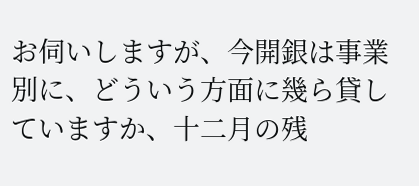お伺いしますが、今開銀は事業別に、どういう方面に幾ら貸していますか、十二月の残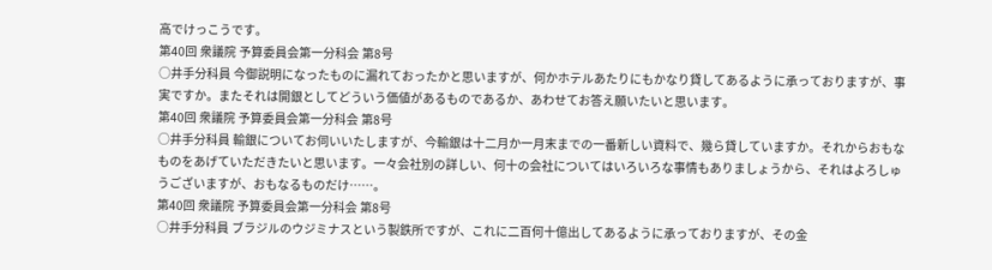高でけっこうです。
第40回 衆議院 予算委員会第一分科会 第8号
○井手分科員 今御説明になったものに漏れておったかと思いますが、何かホテルあたりにもかなり貸してあるように承っておりますが、事実ですか。またそれは開銀としてどういう価値があるものであるか、あわせてお答え願いたいと思います。
第40回 衆議院 予算委員会第一分科会 第8号
○井手分科員 輸銀についてお伺いいたしますが、今輸銀は十二月か一月末までの一番新しい資料で、幾ら貸していますか。それからおもなものをあげていただきたいと思います。一々会社別の詳しい、何十の会社についてはいろいろな事情もありましょうから、それはよろしゅうございますが、おもなるものだけ……。
第40回 衆議院 予算委員会第一分科会 第8号
○井手分科員 ブラジルのウジミナスという製鉄所ですが、これに二百何十億出してあるように承っておりますが、その金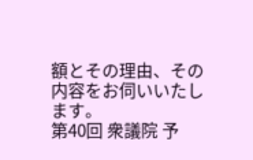額とその理由、その内容をお伺いいたします。
第40回 衆議院 予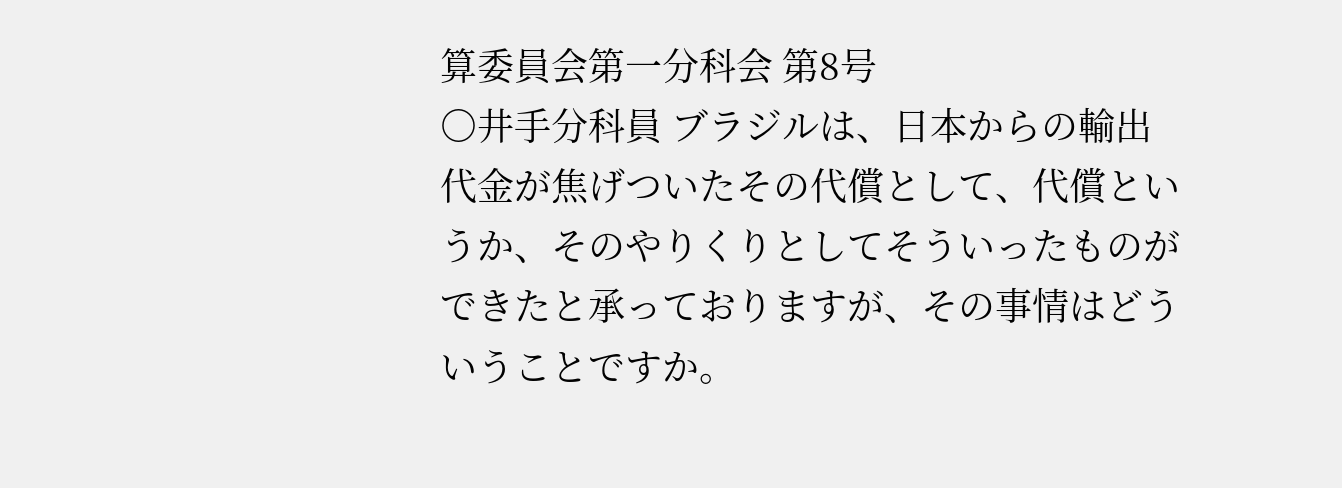算委員会第一分科会 第8号
○井手分科員 ブラジルは、日本からの輸出代金が焦げついたその代償として、代償というか、そのやりくりとしてそういったものができたと承っておりますが、その事情はどういうことですか。